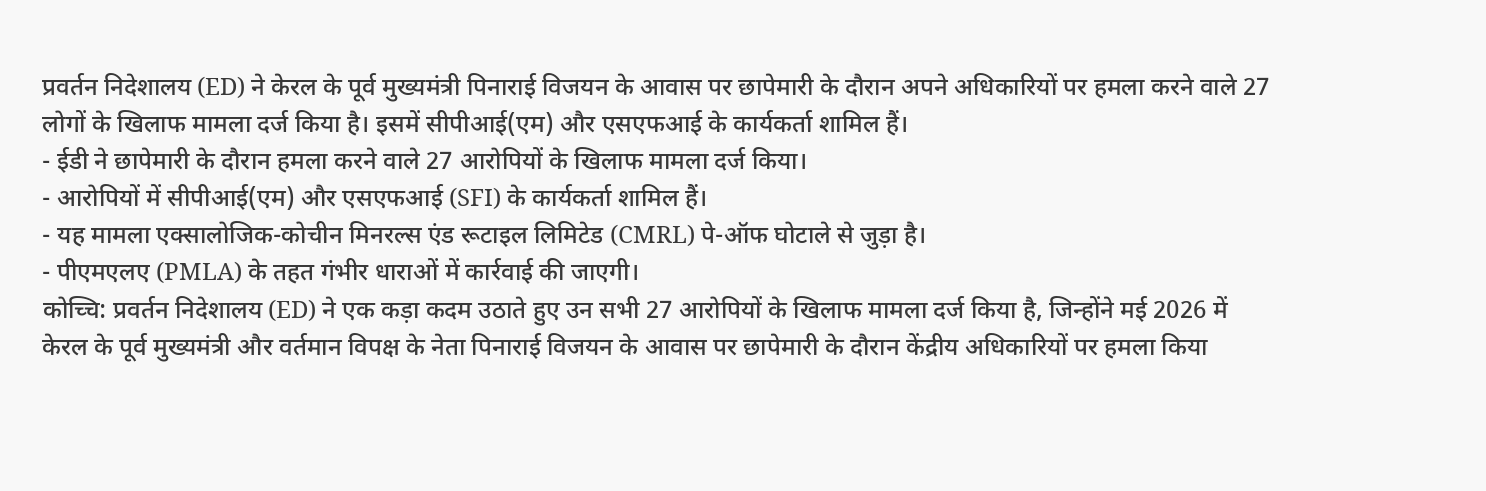प्रवर्तन निदेशालय (ED) ने केरल के पूर्व मुख्यमंत्री पिनाराई विजयन के आवास पर छापेमारी के दौरान अपने अधिकारियों पर हमला करने वाले 27 लोगों के खिलाफ मामला दर्ज किया है। इसमें सीपीआई(एम) और एसएफआई के कार्यकर्ता शामिल हैं।
- ईडी ने छापेमारी के दौरान हमला करने वाले 27 आरोपियों के खिलाफ मामला दर्ज किया।
- आरोपियों में सीपीआई(एम) और एसएफआई (SFI) के कार्यकर्ता शामिल हैं।
- यह मामला एक्सालोजिक-कोचीन मिनरल्स एंड रूटाइल लिमिटेड (CMRL) पे-ऑफ घोटाले से जुड़ा है।
- पीएमएलए (PMLA) के तहत गंभीर धाराओं में कार्रवाई की जाएगी।
कोच्चि: प्रवर्तन निदेशालय (ED) ने एक कड़ा कदम उठाते हुए उन सभी 27 आरोपियों के खिलाफ मामला दर्ज किया है, जिन्होंने मई 2026 में केरल के पूर्व मुख्यमंत्री और वर्तमान विपक्ष के नेता पिनाराई विजयन के आवास पर छापेमारी के दौरान केंद्रीय अधिकारियों पर हमला किया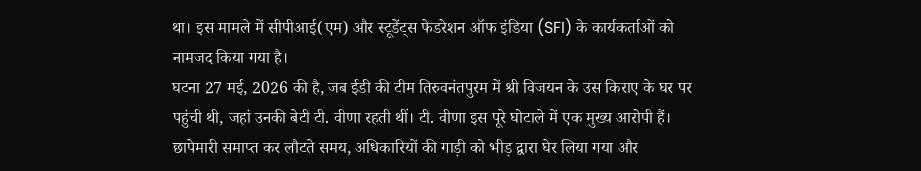था। इस मामले में सीपीआई(एम) और स्टूडेंट्स फेडरेशन ऑफ इंडिया (SFI) के कार्यकर्ताओं को नामजद किया गया है।
घटना 27 मई, 2026 की है, जब ईडी की टीम तिरुवनंतपुरम में श्री विजयन के उस किराए के घर पर पहुंची थी, जहां उनकी बेटी टी. वीणा रहती थीं। टी. वीणा इस पूरे घोटाले में एक मुख्य आरोपी हैं। छापेमारी समाप्त कर लौटते समय, अधिकारियों की गाड़ी को भीड़ द्वारा घेर लिया गया और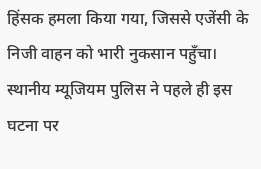हिंसक हमला किया गया, जिससे एजेंसी के निजी वाहन को भारी नुकसान पहुँचा।
स्थानीय म्यूजियम पुलिस ने पहले ही इस घटना पर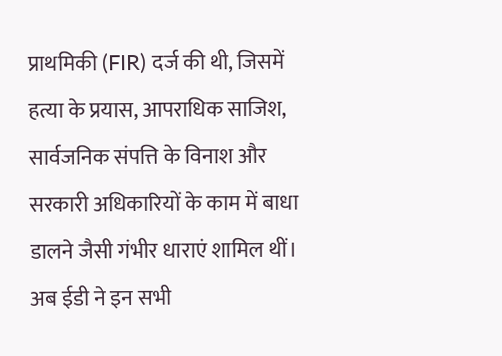प्राथमिकी (FIR) दर्ज की थी, जिसमें हत्या के प्रयास, आपराधिक साजिश, सार्वजनिक संपत्ति के विनाश और सरकारी अधिकारियों के काम में बाधा डालने जैसी गंभीर धाराएं शामिल थीं। अब ईडी ने इन सभी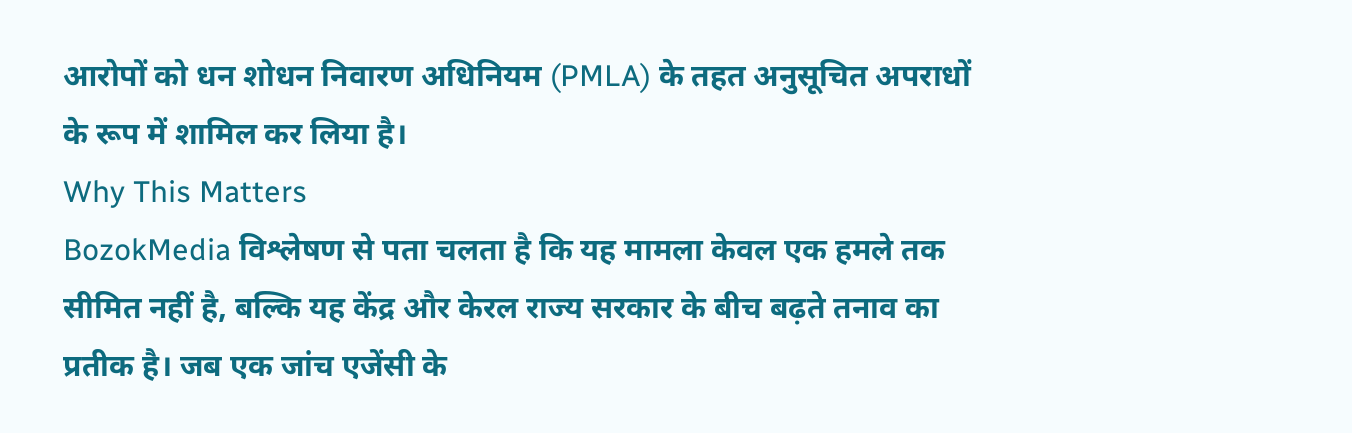आरोपों को धन शोधन निवारण अधिनियम (PMLA) के तहत अनुसूचित अपराधों के रूप में शामिल कर लिया है।
Why This Matters
BozokMedia विश्लेषण से पता चलता है कि यह मामला केवल एक हमले तक सीमित नहीं है, बल्कि यह केंद्र और केरल राज्य सरकार के बीच बढ़ते तनाव का प्रतीक है। जब एक जांच एजेंसी के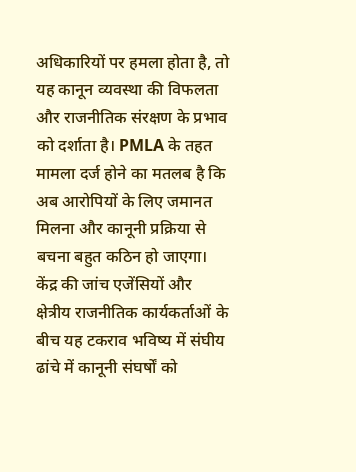अधिकारियों पर हमला होता है, तो यह कानून व्यवस्था की विफलता और राजनीतिक संरक्षण के प्रभाव को दर्शाता है। PMLA के तहत मामला दर्ज होने का मतलब है कि अब आरोपियों के लिए जमानत मिलना और कानूनी प्रक्रिया से बचना बहुत कठिन हो जाएगा।
केंद्र की जांच एजेंसियों और क्षेत्रीय राजनीतिक कार्यकर्ताओं के बीच यह टकराव भविष्य में संघीय ढांचे में कानूनी संघर्षों को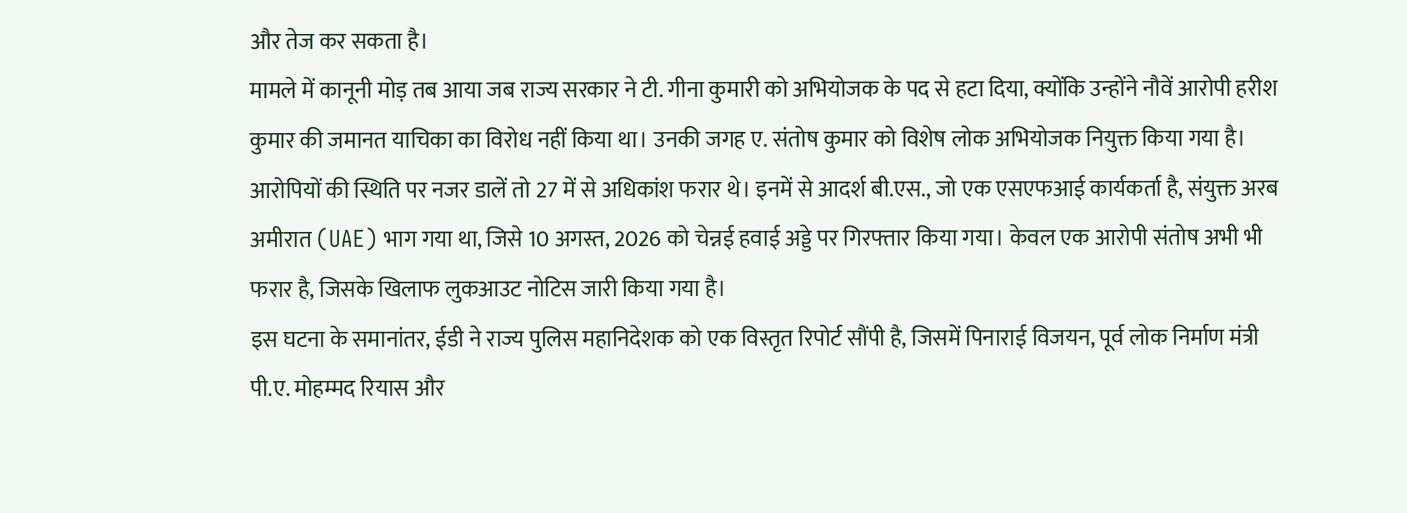और तेज कर सकता है।
मामले में कानूनी मोड़ तब आया जब राज्य सरकार ने टी. गीना कुमारी को अभियोजक के पद से हटा दिया, क्योंकि उन्होंने नौवें आरोपी हरीश कुमार की जमानत याचिका का विरोध नहीं किया था। उनकी जगह ए. संतोष कुमार को विशेष लोक अभियोजक नियुक्त किया गया है।
आरोपियों की स्थिति पर नजर डालें तो 27 में से अधिकांश फरार थे। इनमें से आदर्श बी.एस., जो एक एसएफआई कार्यकर्ता है, संयुक्त अरब अमीरात (UAE) भाग गया था, जिसे 10 अगस्त, 2026 को चेन्नई हवाई अड्डे पर गिरफ्तार किया गया। केवल एक आरोपी संतोष अभी भी फरार है, जिसके खिलाफ लुकआउट नोटिस जारी किया गया है।
इस घटना के समानांतर, ईडी ने राज्य पुलिस महानिदेशक को एक विस्तृत रिपोर्ट सौंपी है, जिसमें पिनाराई विजयन, पूर्व लोक निर्माण मंत्री पी.ए. मोहम्मद रियास और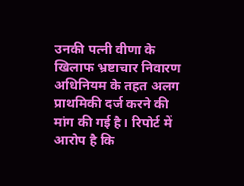उनकी पत्नी वीणा के खिलाफ भ्रष्टाचार निवारण अधिनियम के तहत अलग प्राथमिकी दर्ज करने की मांग की गई है। रिपोर्ट में आरोप है कि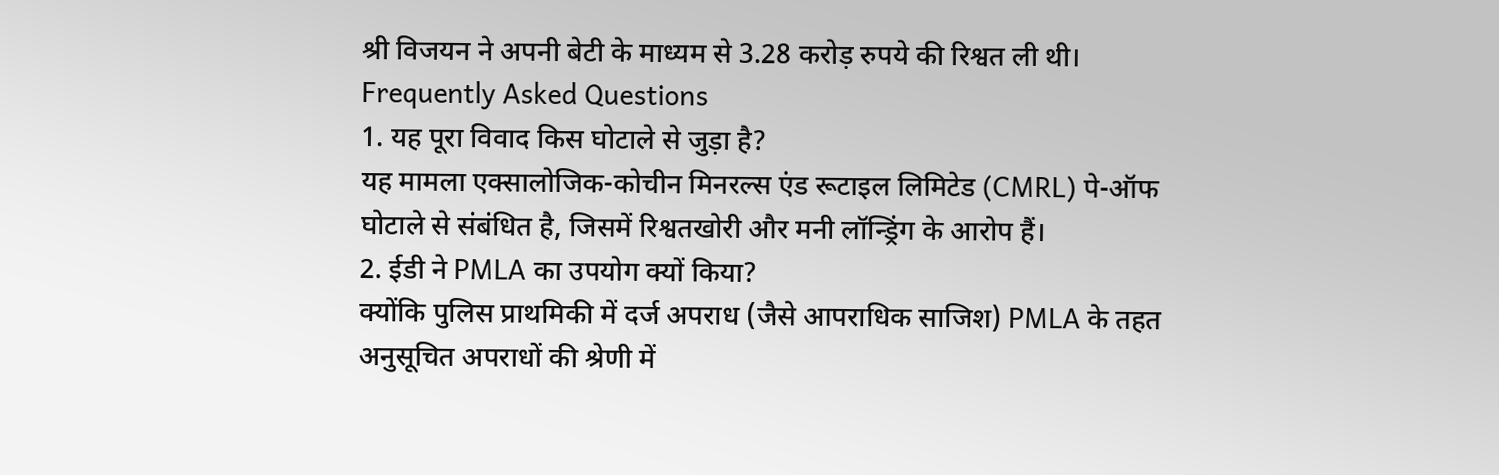श्री विजयन ने अपनी बेटी के माध्यम से 3.28 करोड़ रुपये की रिश्वत ली थी।
Frequently Asked Questions
1. यह पूरा विवाद किस घोटाले से जुड़ा है?
यह मामला एक्सालोजिक-कोचीन मिनरल्स एंड रूटाइल लिमिटेड (CMRL) पे-ऑफ घोटाले से संबंधित है, जिसमें रिश्वतखोरी और मनी लॉन्ड्रिंग के आरोप हैं।
2. ईडी ने PMLA का उपयोग क्यों किया?
क्योंकि पुलिस प्राथमिकी में दर्ज अपराध (जैसे आपराधिक साजिश) PMLA के तहत अनुसूचित अपराधों की श्रेणी में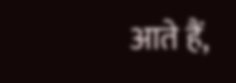आते हैं,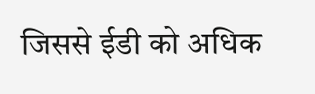जिससे ईडी को अधिक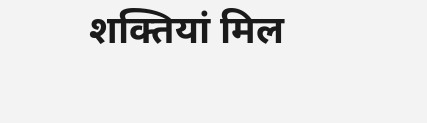शक्तियां मिल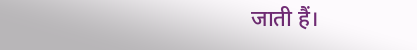जाती हैं।